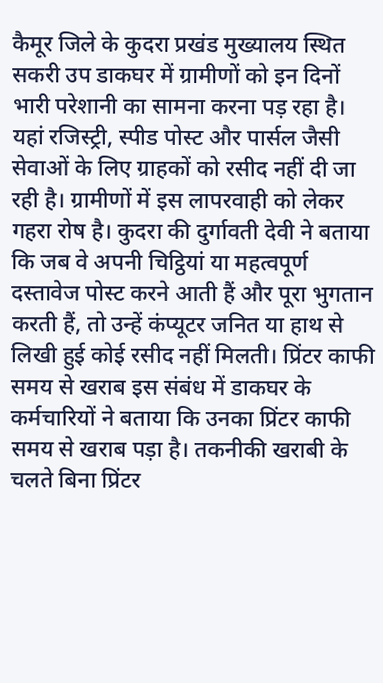कैमूर जिले के कुदरा प्रखंड मुख्यालय स्थित सकरी उप डाकघर में ग्रामीणों को इन दिनों भारी परेशानी का सामना करना पड़ रहा है। यहां रजिस्ट्री, स्पीड पोस्ट और पार्सल जैसी सेवाओं के लिए ग्राहकों को रसीद नहीं दी जा रही है। ग्रामीणों में इस लापरवाही को लेकर गहरा रोष है। कुदरा की दुर्गावती देवी ने बताया कि जब वे अपनी चिट्ठियां या महत्वपूर्ण दस्तावेज पोस्ट करने आती हैं और पूरा भुगतान करती हैं, तो उन्हें कंप्यूटर जनित या हाथ से लिखी हुई कोई रसीद नहीं मिलती। प्रिंटर काफी समय से खराब इस संबंध में डाकघर के कर्मचारियों ने बताया कि उनका प्रिंटर काफी समय से खराब पड़ा है। तकनीकी खराबी के चलते बिना प्रिंटर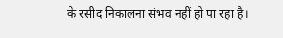के रसीद निकालना संभव नहीं हो पा रहा है।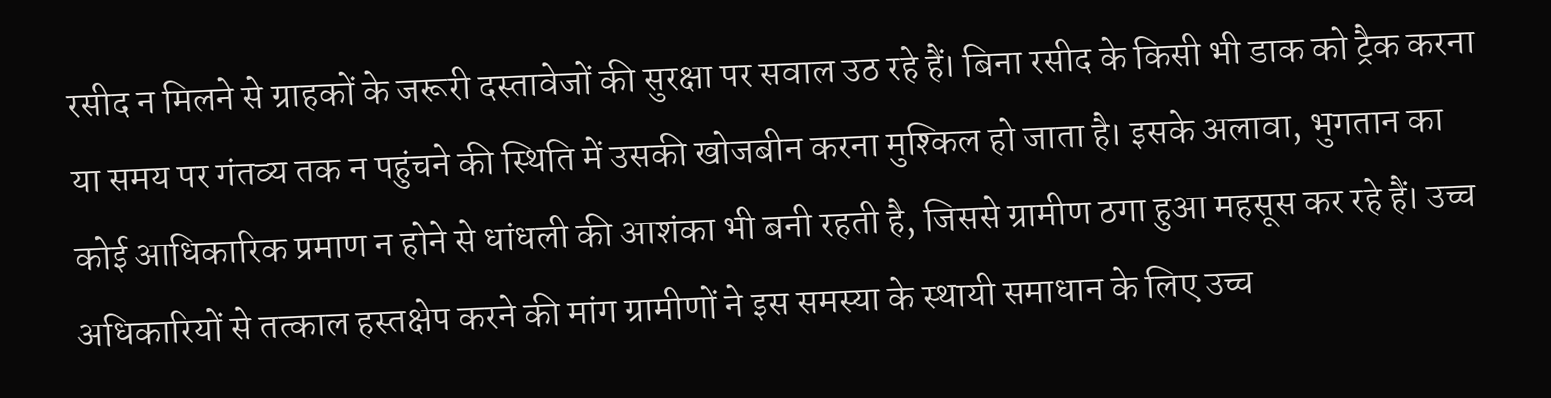रसीद न मिलने से ग्राहकों के जरूरी दस्तावेजों की सुरक्षा पर सवाल उठ रहे हैं। बिना रसीद के किसी भी डाक को ट्रैक करना या समय पर गंतव्य तक न पहुंचने की स्थिति में उसकी खोजबीन करना मुश्किल हो जाता है। इसके अलावा, भुगतान का कोई आधिकारिक प्रमाण न होने से धांधली की आशंका भी बनी रहती है, जिससे ग्रामीण ठगा हुआ महसूस कर रहे हैं। उच्च अधिकारियों से तत्काल हस्तक्षेप करने की मांग ग्रामीणों ने इस समस्या के स्थायी समाधान के लिए उच्च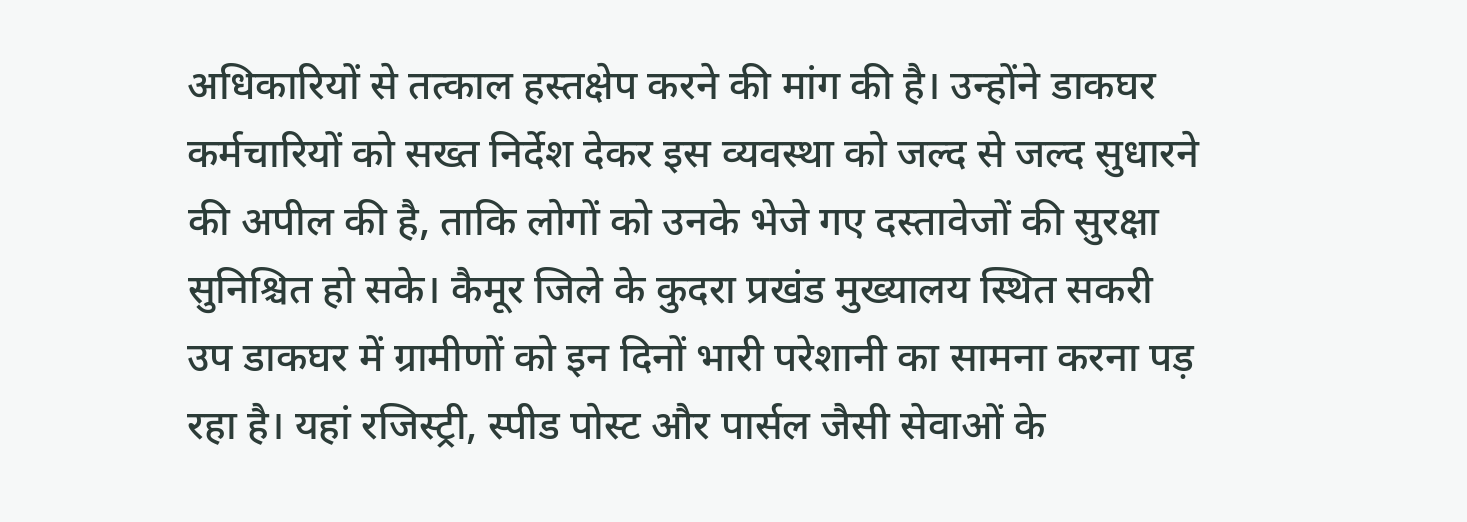अधिकारियों से तत्काल हस्तक्षेप करने की मांग की है। उन्होंने डाकघर कर्मचारियों को सख्त निर्देश देकर इस व्यवस्था को जल्द से जल्द सुधारने की अपील की है, ताकि लोगों को उनके भेजे गए दस्तावेजों की सुरक्षा सुनिश्चित हो सके। कैमूर जिले के कुदरा प्रखंड मुख्यालय स्थित सकरी उप डाकघर में ग्रामीणों को इन दिनों भारी परेशानी का सामना करना पड़ रहा है। यहां रजिस्ट्री, स्पीड पोस्ट और पार्सल जैसी सेवाओं के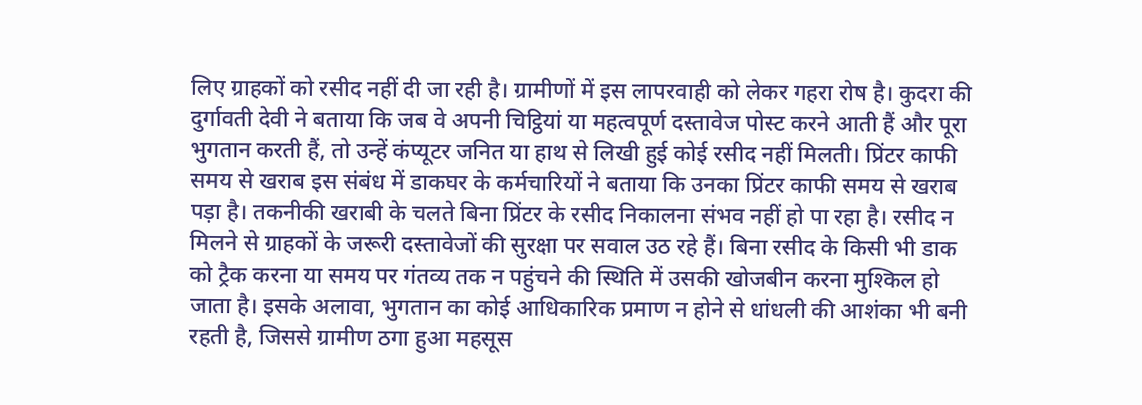लिए ग्राहकों को रसीद नहीं दी जा रही है। ग्रामीणों में इस लापरवाही को लेकर गहरा रोष है। कुदरा की दुर्गावती देवी ने बताया कि जब वे अपनी चिट्ठियां या महत्वपूर्ण दस्तावेज पोस्ट करने आती हैं और पूरा भुगतान करती हैं, तो उन्हें कंप्यूटर जनित या हाथ से लिखी हुई कोई रसीद नहीं मिलती। प्रिंटर काफी समय से खराब इस संबंध में डाकघर के कर्मचारियों ने बताया कि उनका प्रिंटर काफी समय से खराब पड़ा है। तकनीकी खराबी के चलते बिना प्रिंटर के रसीद निकालना संभव नहीं हो पा रहा है। रसीद न मिलने से ग्राहकों के जरूरी दस्तावेजों की सुरक्षा पर सवाल उठ रहे हैं। बिना रसीद के किसी भी डाक को ट्रैक करना या समय पर गंतव्य तक न पहुंचने की स्थिति में उसकी खोजबीन करना मुश्किल हो जाता है। इसके अलावा, भुगतान का कोई आधिकारिक प्रमाण न होने से धांधली की आशंका भी बनी रहती है, जिससे ग्रामीण ठगा हुआ महसूस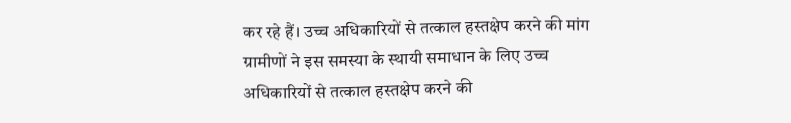कर रहे हैं। उच्च अधिकारियों से तत्काल हस्तक्षेप करने की मांग ग्रामीणों ने इस समस्या के स्थायी समाधान के लिए उच्च अधिकारियों से तत्काल हस्तक्षेप करने की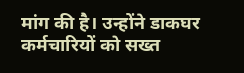मांग की है। उन्होंने डाकघर कर्मचारियों को सख्त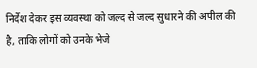निर्देश देकर इस व्यवस्था को जल्द से जल्द सुधारने की अपील की है, ताकि लोगों को उनके भेजे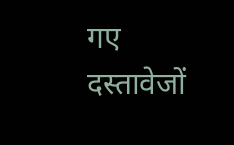गए दस्तावेजों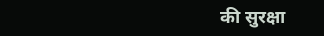की सुरक्षा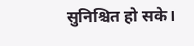सुनिश्चित हो सके।